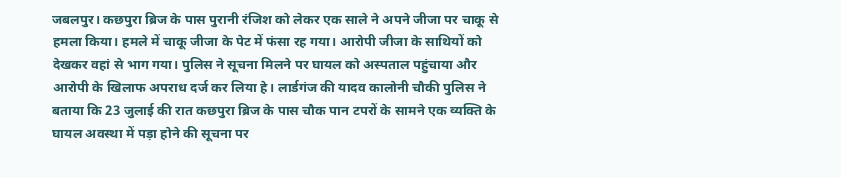जबलपुर। कछपुरा ब्रिज के पास पुरानी रंजिश को लेकर एक साले ने अपने जीजा पर चाकू से हमला किया। हमले में चाकू जीजा के पेट में फंसा रह गया। आरोपी जीजा के साथियों को देखकर वहां से भाग गया। पुलिस ने सूचना मिलने पर घायल को अस्पताल पहुंचाया और आरोपी के खिलाफ अपराध दर्ज कर लिया हे। लार्डगंज की यादव कालोनी चौकी पुलिस ने बताया कि 23 जुलाई की रात कछपुरा ब्रिज के पास चौक पान टपरों के सामने एक व्यक्ति के घायल अवस्था में पड़ा होने की सूचना पर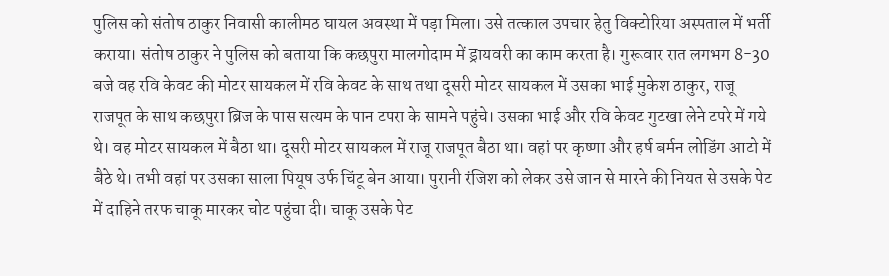पुलिस को संतोष ठाकुर निवासी कालीमठ घायल अवस्था में पड़ा मिला। उसे तत्काल उपचार हेतु विक्टोरिया अस्पताल में भर्ती कराया। संतोष ठाकुर ने पुलिस को बताया कि कछपुरा मालगोदाम में ड्रायवरी का काम करता है। गुरूवार रात लगभग 8-30 बजे वह रवि केवट की मोटर सायकल में रवि केवट के साथ तथा दूसरी मोटर सायकल में उसका भाई मुकेश ठाकुर, राजू राजपूत के साथ कछपुरा ब्रिज के पास सत्यम के पान टपरा के सामने पहुंचे। उसका भाई और रवि केवट गुटखा लेने टपरे में गये थे। वह मोटर सायकल में बैठा था। दूसरी मोटर सायकल में राजू राजपूत बैठा था। वहां पर कृष्णा और हर्ष बर्मन लोडिंग आटो में बैठे थे। तभी वहां पर उसका साला पियूष उर्फ चिंटू बेन आया। पुरानी रंजिश को लेकर उसे जान से मारने की नियत से उसके पेट में दाहिने तरफ चाकू मारकर चोट पहुंचा दी। चाकू उसके पेट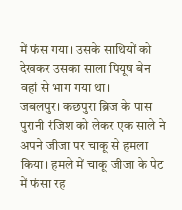में फंस गया। उसके साथियों को देखकर उसका साला पियूष बेन वहां से भाग गया था।
जबलपुर। कछपुरा ब्रिज के पास पुरानी रंजिश को लेकर एक साले ने अपने जीजा पर चाकू से हमला किया। हमले में चाकू जीजा के पेट में फंसा रह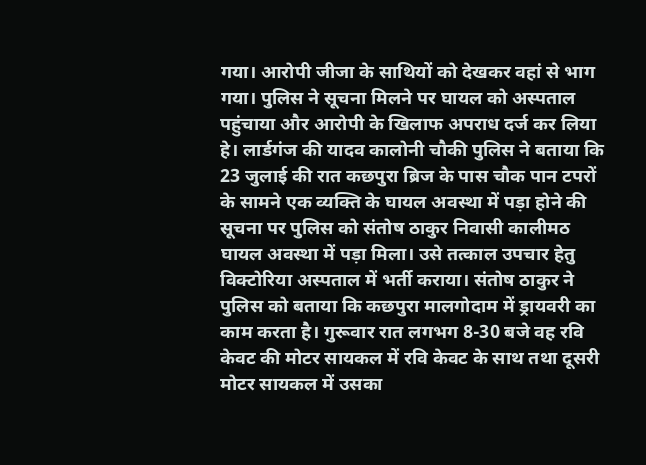गया। आरोपी जीजा के साथियों को देखकर वहां से भाग गया। पुलिस ने सूचना मिलने पर घायल को अस्पताल पहुंचाया और आरोपी के खिलाफ अपराध दर्ज कर लिया हे। लार्डगंज की यादव कालोनी चौकी पुलिस ने बताया कि 23 जुलाई की रात कछपुरा ब्रिज के पास चौक पान टपरों के सामने एक व्यक्ति के घायल अवस्था में पड़ा होने की सूचना पर पुलिस को संतोष ठाकुर निवासी कालीमठ घायल अवस्था में पड़ा मिला। उसे तत्काल उपचार हेतु विक्टोरिया अस्पताल में भर्ती कराया। संतोष ठाकुर ने पुलिस को बताया कि कछपुरा मालगोदाम में ड्रायवरी का काम करता है। गुरूवार रात लगभग 8-30 बजे वह रवि केवट की मोटर सायकल में रवि केवट के साथ तथा दूसरी मोटर सायकल में उसका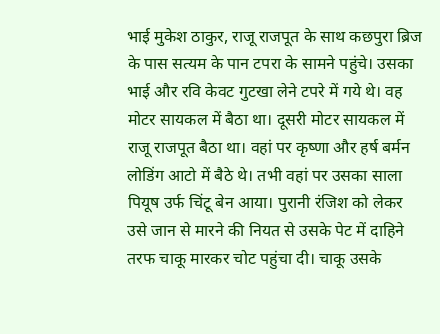भाई मुकेश ठाकुर, राजू राजपूत के साथ कछपुरा ब्रिज के पास सत्यम के पान टपरा के सामने पहुंचे। उसका भाई और रवि केवट गुटखा लेने टपरे में गये थे। वह मोटर सायकल में बैठा था। दूसरी मोटर सायकल में राजू राजपूत बैठा था। वहां पर कृष्णा और हर्ष बर्मन लोडिंग आटो में बैठे थे। तभी वहां पर उसका साला पियूष उर्फ चिंटू बेन आया। पुरानी रंजिश को लेकर उसे जान से मारने की नियत से उसके पेट में दाहिने तरफ चाकू मारकर चोट पहुंचा दी। चाकू उसके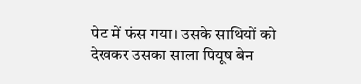पेट में फंस गया। उसके साथियों को देखकर उसका साला पियूष बेन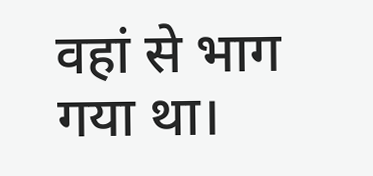वहां से भाग गया था।